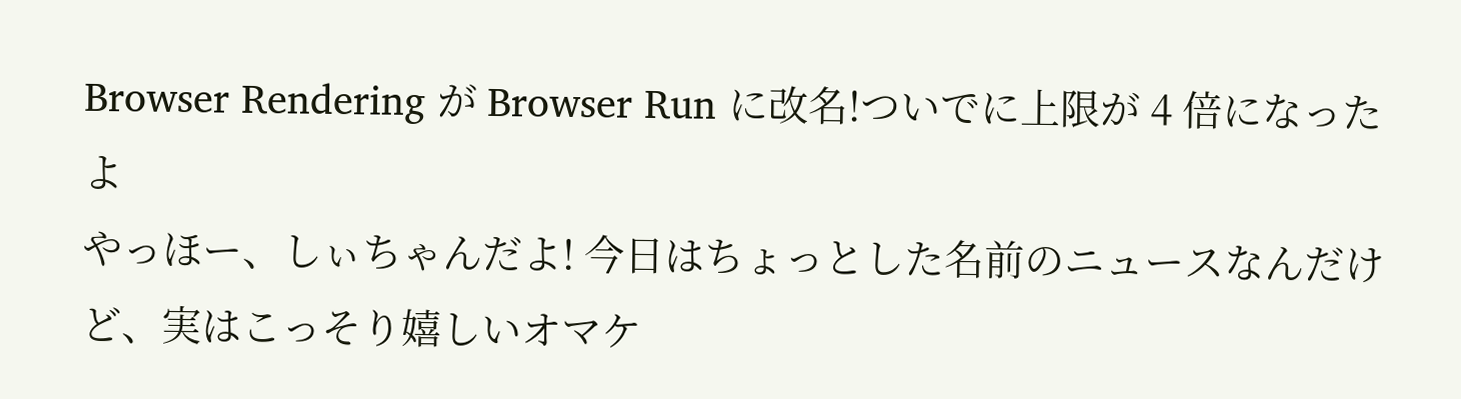Browser Rendering が Browser Run に改名!ついでに上限が 4 倍になったよ
やっほー、しぃちゃんだよ! 今日はちょっとした名前のニュースなんだけど、実はこっそり嬉しいオマケ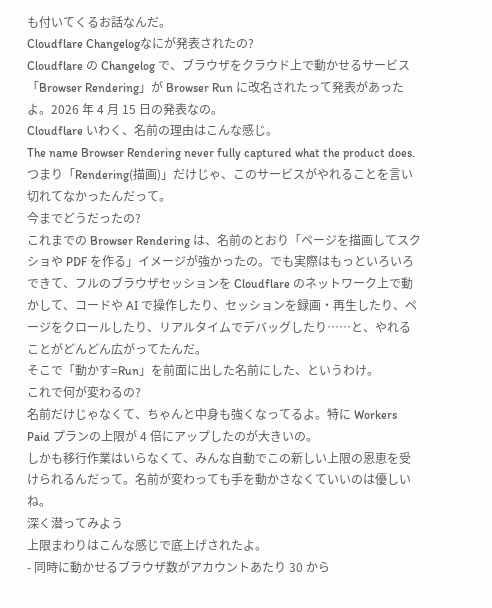も付いてくるお話なんだ。
Cloudflare Changelogなにが発表されたの?
Cloudflare の Changelog で、ブラウザをクラウド上で動かせるサービス「Browser Rendering」が Browser Run に改名されたって発表があったよ。2026 年 4 月 15 日の発表なの。
Cloudflare いわく、名前の理由はこんな感じ。
The name Browser Rendering never fully captured what the product does.
つまり「Rendering(描画)」だけじゃ、このサービスがやれることを言い切れてなかったんだって。
今までどうだったの?
これまでの Browser Rendering は、名前のとおり「ページを描画してスクショや PDF を作る」イメージが強かったの。でも実際はもっといろいろできて、フルのブラウザセッションを Cloudflare のネットワーク上で動かして、コードや AI で操作したり、セッションを録画・再生したり、ページをクロールしたり、リアルタイムでデバッグしたり……と、やれることがどんどん広がってたんだ。
そこで「動かす=Run」を前面に出した名前にした、というわけ。
これで何が変わるの?
名前だけじゃなくて、ちゃんと中身も強くなってるよ。特に Workers Paid プランの上限が 4 倍にアップしたのが大きいの。
しかも移行作業はいらなくて、みんな自動でこの新しい上限の恩恵を受けられるんだって。名前が変わっても手を動かさなくていいのは優しいね。
深く潜ってみよう
上限まわりはこんな感じで底上げされたよ。
- 同時に動かせるブラウザ数がアカウントあたり 30 から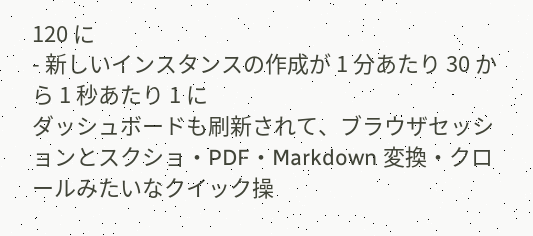120 に
- 新しいインスタンスの作成が 1 分あたり 30 から 1 秒あたり 1 に
ダッシュボードも刷新されて、ブラウザセッションとスクショ・PDF・Markdown 変換・クロールみたいなクイック操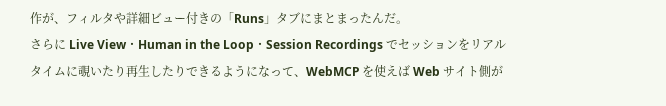作が、フィルタや詳細ビュー付きの「Runs」タブにまとまったんだ。
さらに Live View・Human in the Loop・Session Recordings でセッションをリアルタイムに覗いたり再生したりできるようになって、WebMCP を使えば Web サイト側が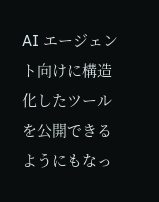AI エージェント向けに構造化したツールを公開できるようにもなっ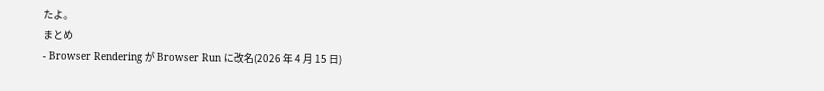たよ。
まとめ
- Browser Rendering が Browser Run に改名(2026 年 4 月 15 日)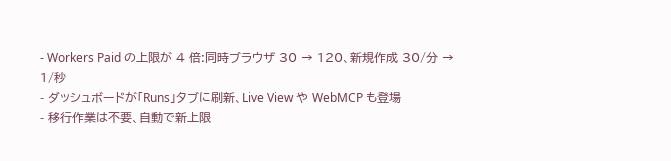- Workers Paid の上限が 4 倍:同時ブラウザ 30 → 120、新規作成 30/分 → 1/秒
- ダッシュボードが「Runs」タブに刷新、Live View や WebMCP も登場
- 移行作業は不要、自動で新上限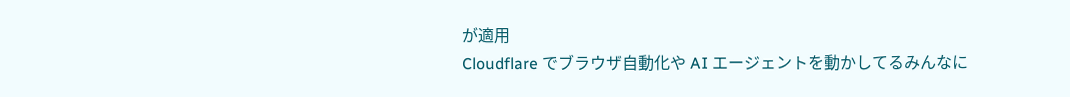が適用
Cloudflare でブラウザ自動化や AI エージェントを動かしてるみんなに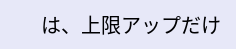は、上限アップだけ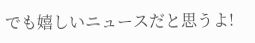でも嬉しいニュースだと思うよ!